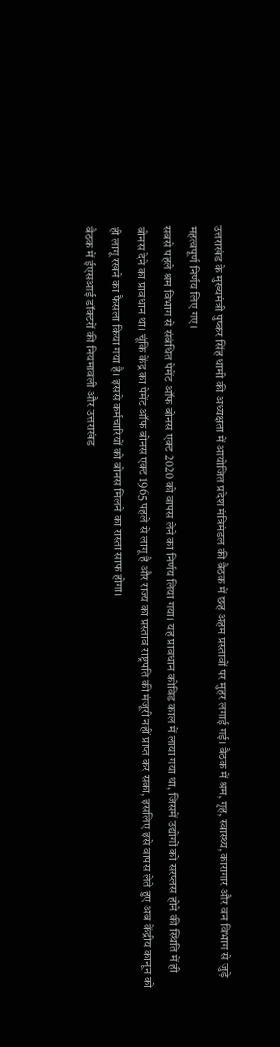उत्तराखंड के मुख्यमंत्री पुष्कर सिंह धामी की अध्यक्षता में आयोजित प्रदेश मंत्रिमंडल की बैठक में छह अहम प्रस्तावों पर मुहर लगाई गई। बैठक में श्रम, गृह, स्वास्थ्य, कारागार और वन विभाग से जुड़े महत्वपूर्ण निर्णय लिए गए।
सबसे पहले श्रम विभाग से संबंधित पेमेंट ऑफ बोनस एक्ट 2020 को वापस लेने का निर्णय लिया गया। यह प्रावधान कोविड काल में लाया गया था, जिसमें उद्योगों को सरप्लस होने की स्थिति में ही बोनस देने का प्रावधान था। चूंकि केंद्र का पेमेंट ऑफ बोनस एक्ट 1965 पहले से लागू है और राज्य का प्रस्ताव राष्ट्रपति की मंजूरी नहीं प्राप्त कर सका, इसलिए इसे वापस लेते हुए अब केंद्रीय कानून को ही लागू रखने का फैसला किया गया है। इससे कर्मचारियों को बोनस मिलने का रास्ता साफ होगा।
बैठक में ईएसआई डॉक्टरों की नियमावली और उत्तराखंड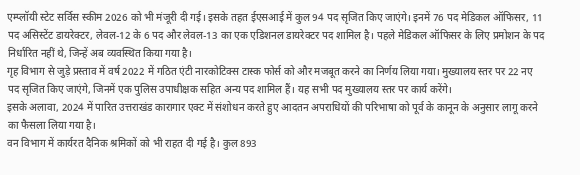एम्प्लॉयी स्टेट सर्विस स्कीम 2026 को भी मंजूरी दी गई। इसके तहत ईएसआई में कुल 94 पद सृजित किए जाएंगे। इनमें 76 पद मेडिकल ऑफिसर, 11 पद असिस्टेंट डायरेक्टर, लेवल-12 के 6 पद और लेवल-13 का एक एडिशनल डायरेक्टर पद शामिल है। पहले मेडिकल ऑफिसर के लिए प्रमोशन के पद निर्धारित नहीं थे, जिन्हें अब व्यवस्थित किया गया है।
गृह विभाग से जुड़े प्रस्ताव में वर्ष 2022 में गठित एंटी नारकोटिक्स टास्क फोर्स को और मजबूत करने का निर्णय लिया गया। मुख्यालय स्तर पर 22 नए पद सृजित किए जाएंगे, जिनमें एक पुलिस उपाधीक्षक सहित अन्य पद शामिल हैं। यह सभी पद मुख्यालय स्तर पर कार्य करेंगे।
इसके अलावा, 2024 में पारित उत्तराखंड कारागार एक्ट में संशोधन करते हुए आदतन अपराधियों की परिभाषा को पूर्व के कानून के अनुसार लागू करने का फैसला लिया गया है।
वन विभाग में कार्यरत दैनिक श्रमिकों को भी राहत दी गई है। कुल 893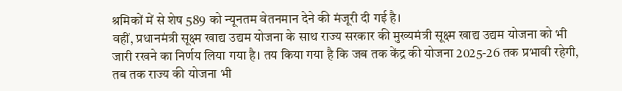श्रमिकों में से शेष 589 को न्यूनतम वेतनमान देने की मंजूरी दी गई है।
वहीं, प्रधानमंत्री सूक्ष्म खाद्य उद्यम योजना के साथ राज्य सरकार की मुख्यमंत्री सूक्ष्म खाद्य उद्यम योजना को भी जारी रखने का निर्णय लिया गया है। तय किया गया है कि जब तक केंद्र की योजना 2025-26 तक प्रभावी रहेगी, तब तक राज्य की योजना भी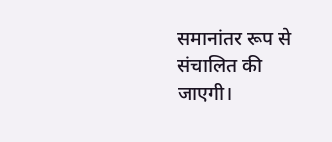समानांतर रूप से संचालित की जाएगी।